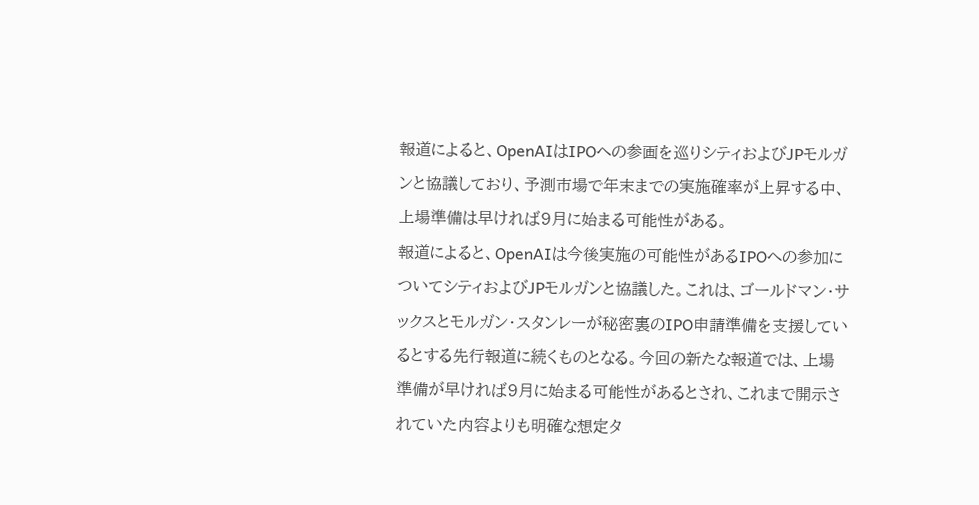報道によると、OpenAIはIPOへの参画を巡りシティおよびJPモルガンと協議しており、予測市場で年末までの実施確率が上昇する中、上場準備は早ければ9月に始まる可能性がある。
報道によると、OpenAIは今後実施の可能性があるIPOへの参加についてシティおよびJPモルガンと協議した。これは、ゴールドマン・サックスとモルガン・スタンレーが秘密裏のIPO申請準備を支援しているとする先行報道に続くものとなる。今回の新たな報道では、上場準備が早ければ9月に始まる可能性があるとされ、これまで開示されていた内容よりも明確な想定タ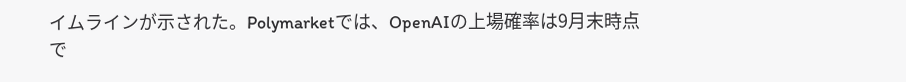イムラインが示された。Polymarketでは、OpenAIの上場確率は9月末時点で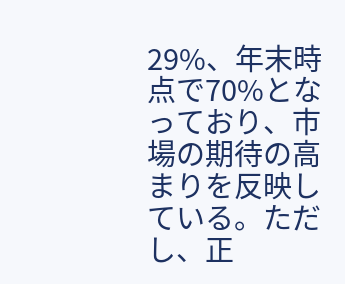29%、年末時点で70%となっており、市場の期待の高まりを反映している。ただし、正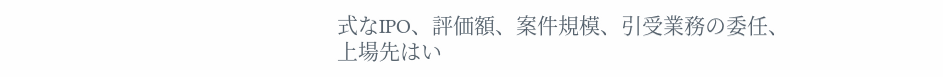式なIPO、評価額、案件規模、引受業務の委任、上場先はい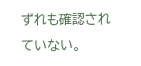ずれも確認されていない。